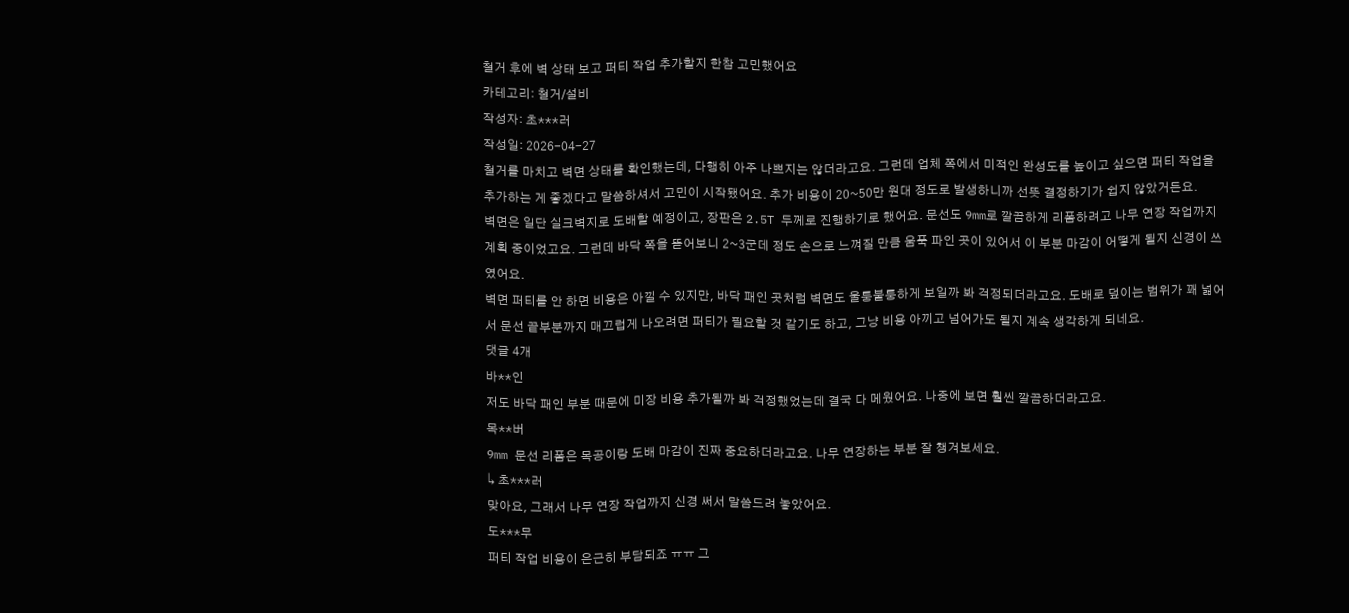철거 후에 벽 상태 보고 퍼티 작업 추가할지 한참 고민했어요
카테고리: 철거/설비
작성자: 초***러
작성일: 2026-04-27
철거를 마치고 벽면 상태를 확인했는데, 다행히 아주 나쁘지는 않더라고요. 그런데 업체 쪽에서 미적인 완성도를 높이고 싶으면 퍼티 작업을 추가하는 게 좋겠다고 말씀하셔서 고민이 시작됐어요. 추가 비용이 20~50만 원대 정도로 발생하니까 선뜻 결정하기가 쉽지 않았거든요.
벽면은 일단 실크벽지로 도배할 예정이고, 장판은 2.5T 두께로 진행하기로 했어요. 문선도 9mm로 깔끔하게 리폼하려고 나무 연장 작업까지 계획 중이었고요. 그런데 바닥 쪽을 뜯어보니 2~3군데 정도 손으로 느껴질 만큼 움푹 파인 곳이 있어서 이 부분 마감이 어떻게 될지 신경이 쓰였어요.
벽면 퍼티를 안 하면 비용은 아낄 수 있지만, 바닥 패인 곳처럼 벽면도 울퉁불퉁하게 보일까 봐 걱정되더라고요. 도배로 덮이는 범위가 꽤 넓어서 문선 끝부분까지 매끄럽게 나오려면 퍼티가 필요할 것 같기도 하고, 그냥 비용 아끼고 넘어가도 될지 계속 생각하게 되네요.
댓글 4개
바**인
저도 바닥 패인 부분 때문에 미장 비용 추가될까 봐 걱정했었는데 결국 다 메웠어요. 나중에 보면 훨씬 깔끔하더라고요.
목**버
9mm 문선 리폼은 목공이랑 도배 마감이 진짜 중요하더라고요. 나무 연장하는 부분 잘 챙겨보세요.
↳ 초***러
맞아요, 그래서 나무 연장 작업까지 신경 써서 말씀드려 놓았어요.
도***무
퍼티 작업 비용이 은근히 부담되죠 ㅠㅠ 그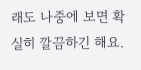래도 나중에 보면 확실히 깔끔하긴 해요.